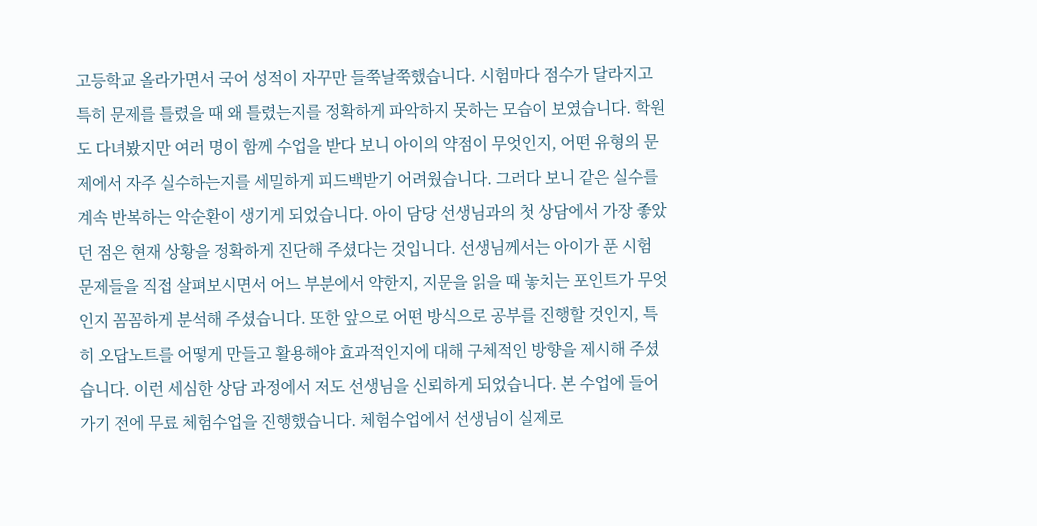고등학교 올라가면서 국어 성적이 자꾸만 들쭉날쭉했습니다. 시험마다 점수가 달라지고 특히 문제를 틀렸을 때 왜 틀렸는지를 정확하게 파악하지 못하는 모습이 보였습니다. 학원도 다녀봤지만 여러 명이 함께 수업을 받다 보니 아이의 약점이 무엇인지, 어떤 유형의 문제에서 자주 실수하는지를 세밀하게 피드백받기 어려웠습니다. 그러다 보니 같은 실수를 계속 반복하는 악순환이 생기게 되었습니다. 아이 담당 선생님과의 첫 상담에서 가장 좋았던 점은 현재 상황을 정확하게 진단해 주셨다는 것입니다. 선생님께서는 아이가 푼 시험 문제들을 직접 살펴보시면서 어느 부분에서 약한지, 지문을 읽을 때 놓치는 포인트가 무엇인지 꼼꼼하게 분석해 주셨습니다. 또한 앞으로 어떤 방식으로 공부를 진행할 것인지, 특히 오답노트를 어떻게 만들고 활용해야 효과적인지에 대해 구체적인 방향을 제시해 주셨습니다. 이런 세심한 상담 과정에서 저도 선생님을 신뢰하게 되었습니다. 본 수업에 들어가기 전에 무료 체험수업을 진행했습니다. 체험수업에서 선생님이 실제로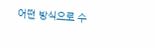어떤 방식으로 수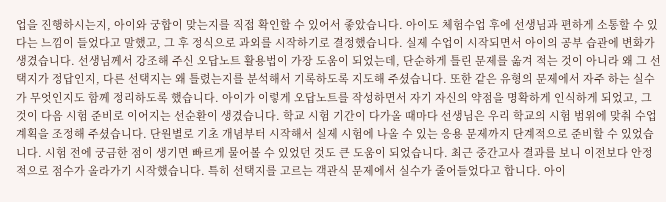업을 진행하시는지, 아이와 궁합이 맞는지를 직접 확인할 수 있어서 좋았습니다. 아이도 체험수업 후에 선생님과 편하게 소통할 수 있다는 느낌이 들었다고 말했고, 그 후 정식으로 과외를 시작하기로 결정했습니다. 실제 수업이 시작되면서 아이의 공부 습관에 변화가 생겼습니다. 선생님께서 강조해 주신 오답노트 활용법이 가장 도움이 되었는데, 단순하게 틀린 문제를 옮겨 적는 것이 아니라 왜 그 선택지가 정답인지, 다른 선택지는 왜 틀렸는지를 분석해서 기록하도록 지도해 주셨습니다. 또한 같은 유형의 문제에서 자주 하는 실수가 무엇인지도 함께 정리하도록 했습니다. 아이가 이렇게 오답노트를 작성하면서 자기 자신의 약점을 명확하게 인식하게 되었고, 그것이 다음 시험 준비로 이어지는 선순환이 생겼습니다. 학교 시험 기간이 다가올 때마다 선생님은 우리 학교의 시험 범위에 맞춰 수업 계획을 조정해 주셨습니다. 단원별로 기초 개념부터 시작해서 실제 시험에 나올 수 있는 응용 문제까지 단계적으로 준비할 수 있었습니다. 시험 전에 궁금한 점이 생기면 빠르게 물어볼 수 있었던 것도 큰 도움이 되었습니다. 최근 중간고사 결과를 보니 이전보다 안정적으로 점수가 올라가기 시작했습니다. 특히 선택지를 고르는 객관식 문제에서 실수가 줄어들었다고 합니다. 아이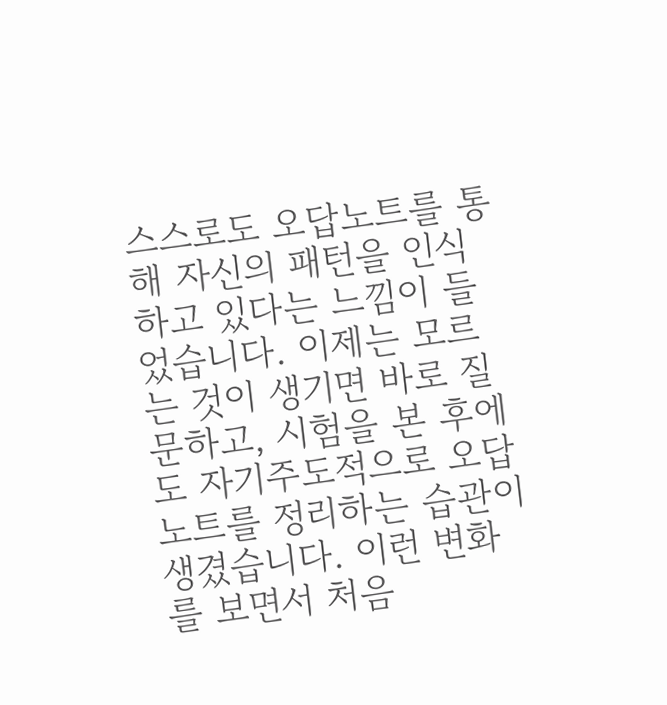스스로도 오답노트를 통해 자신의 패턴을 인식하고 있다는 느낌이 들었습니다. 이제는 모르는 것이 생기면 바로 질문하고, 시험을 본 후에도 자기주도적으로 오답노트를 정리하는 습관이 생겼습니다. 이런 변화를 보면서 처음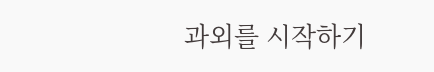과외를 시작하기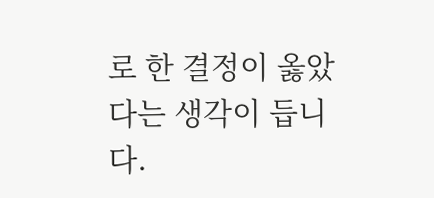로 한 결정이 옳았다는 생각이 듭니다.